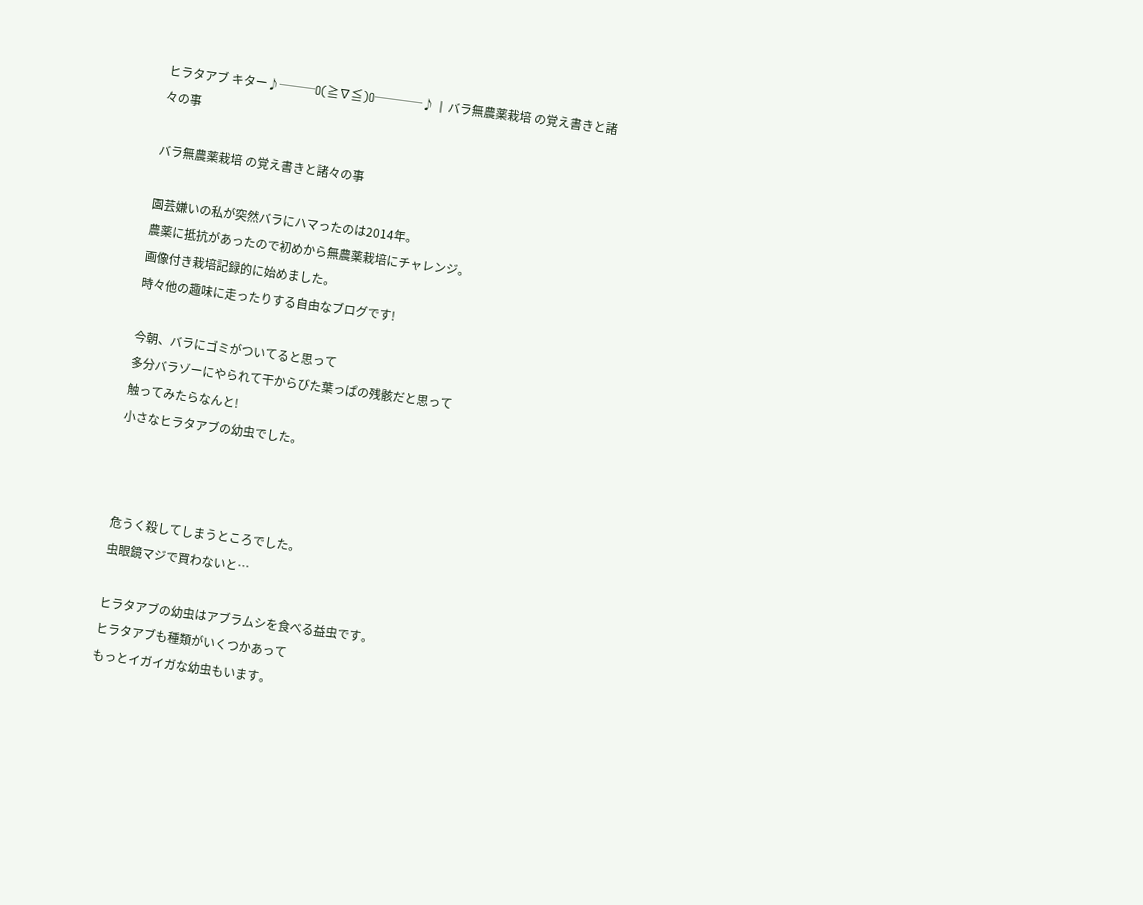ヒラタアブ キター♪───O(≧∇≦)O────♪ | バラ無農薬栽培 の覚え書きと諸々の事

バラ無農薬栽培 の覚え書きと諸々の事

園芸嫌いの私が突然バラにハマったのは2014年。
農薬に抵抗があったので初めから無農薬栽培にチャレンジ。
画像付き栽培記録的に始めました。
時々他の趣味に走ったりする自由なブログです!

今朝、バラにゴミがついてると思って
多分バラゾーにやられて干からびた葉っぱの残骸だと思って
触ってみたらなんと!
小さなヒラタアブの幼虫でした。



危うく殺してしまうところでした。
虫眼鏡マジで買わないと…

ヒラタアブの幼虫はアブラムシを食べる益虫です。
ヒラタアブも種類がいくつかあって
もっとイガイガな幼虫もいます。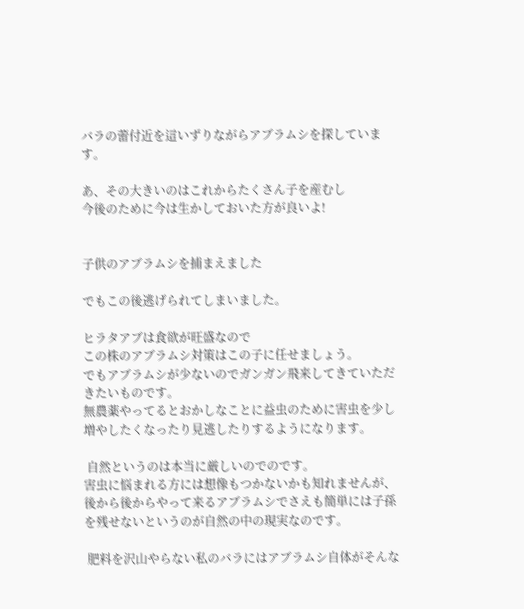バラの蕾付近を這いずりながらアブラムシを探しています。

あ、その大きいのはこれからたくさん子を産むし
今後のために今は生かしておいた方が良いよ!


子供のアブラムシを捕まえました

でもこの後逃げられてしまいました。

ヒラタアブは食欲が旺盛なので
この株のアブラムシ対策はこの子に任せましょう。
でもアブラムシが少ないのでガンガン飛来してきていただきたいものです。
無農薬やってるとおかしなことに益虫のために害虫を少し増やしたくなったり見逃したりするようになります。

 自然というのは本当に厳しいのでのです。
害虫に悩まれる方には想像もつかないかも知れませんが、
後から後からやって来るアブラムシでさえも簡単には子孫を残せないというのが自然の中の現実なのです。

 肥料を沢山やらない私のバラにはアブラムシ自体がそんな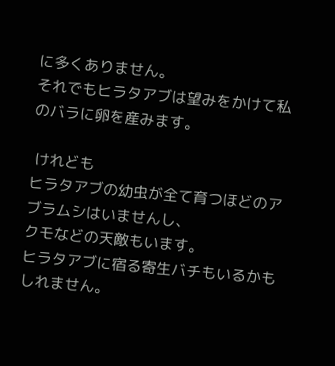に多くありません。
それでもヒラタアブは望みをかけて私のバラに卵を産みます。

 けれども
ヒラタアブの幼虫が全て育つほどのアブラムシはいませんし、
クモなどの天敵もいます。
ヒラタアブに宿る寄生バチもいるかもしれません。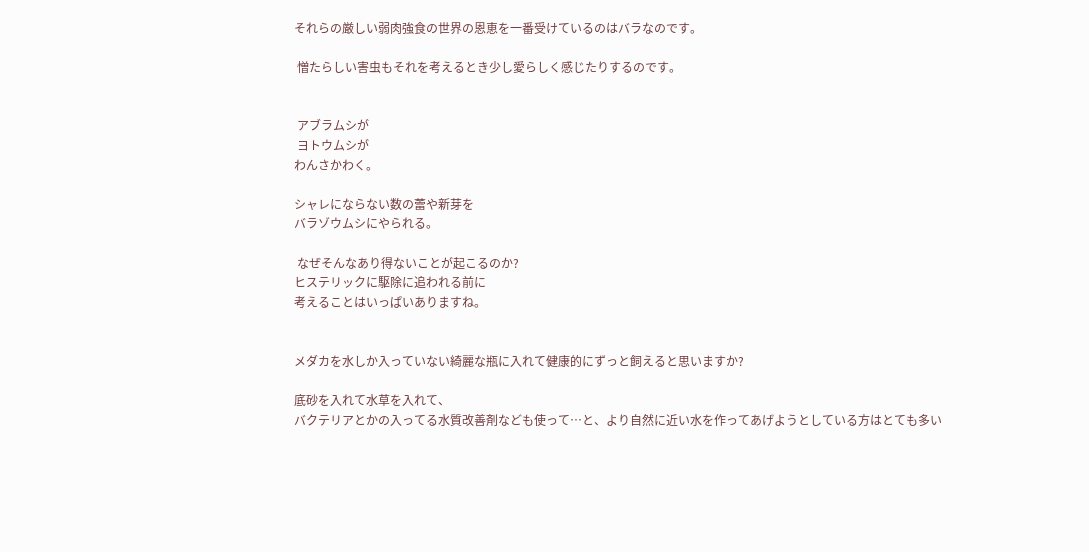それらの厳しい弱肉強食の世界の恩恵を一番受けているのはバラなのです。

 憎たらしい害虫もそれを考えるとき少し愛らしく感じたりするのです。


 アブラムシが
 ヨトウムシが
わんさかわく。

シャレにならない数の蕾や新芽を
バラゾウムシにやられる。

 なぜそんなあり得ないことが起こるのか?
ヒステリックに駆除に追われる前に
考えることはいっぱいありますね。


メダカを水しか入っていない綺麗な瓶に入れて健康的にずっと飼えると思いますか?

底砂を入れて水草を入れて、
バクテリアとかの入ってる水質改善剤なども使って…と、より自然に近い水を作ってあげようとしている方はとても多い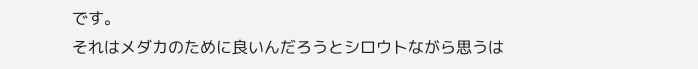です。
それはメダカのために良いんだろうとシロウトながら思うは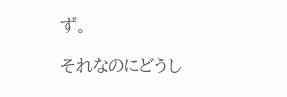ず。

それなのにどうし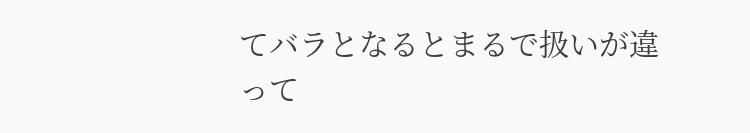てバラとなるとまるで扱いが違って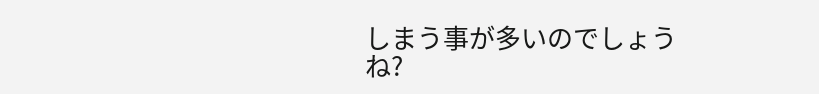しまう事が多いのでしょうね?